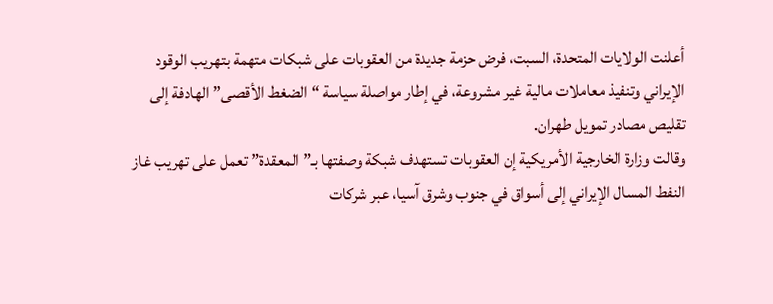أعلنت الولايات المتحدة، السبت، فرض حزمة جديدة من العقوبات على شبكات متهمة بتهريب الوقود الإيراني وتنفيذ معاملات مالية غير مشروعة، في إطار مواصلة سياسة “الضغط الأقصى” الهادفة إلى تقليص مصادر تمويل طهران.
وقالت وزارة الخارجية الأمريكية إن العقوبات تستهدف شبكة وصفتها بـ”المعقدة” تعمل على تهريب غاز النفط المسال الإيراني إلى أسواق في جنوب وشرق آسيا، عبر شركات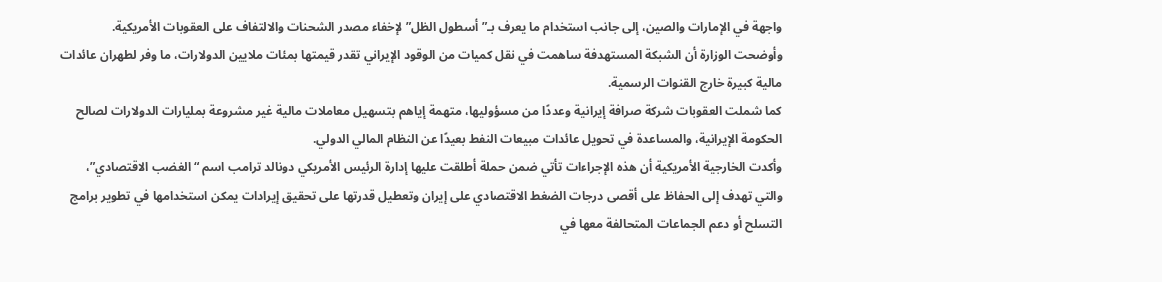واجهة في الإمارات والصين، إلى جانب استخدام ما يعرف بـ”أسطول الظل” لإخفاء مصدر الشحنات والالتفاف على العقوبات الأمريكية.
وأوضحت الوزارة أن الشبكة المستهدفة ساهمت في نقل كميات من الوقود الإيراني تقدر قيمتها بمئات ملايين الدولارات، ما وفر لطهران عائدات مالية كبيرة خارج القنوات الرسمية.
كما شملت العقوبات شركة صرافة إيرانية وعددًا من مسؤوليها، متهمة إياهم بتسهيل معاملات مالية غير مشروعة بمليارات الدولارات لصالح الحكومة الإيرانية، والمساعدة في تحويل عائدات مبيعات النفط بعيدًا عن النظام المالي الدولي.
وأكدت الخارجية الأمريكية أن هذه الإجراءات تأتي ضمن حملة أطلقت عليها إدارة الرئيس الأمريكي دونالد ترامب اسم “الغضب الاقتصادي”، والتي تهدف إلى الحفاظ على أقصى درجات الضغط الاقتصادي على إيران وتعطيل قدرتها على تحقيق إيرادات يمكن استخدامها في تطوير برامج التسلح أو دعم الجماعات المتحالفة معها في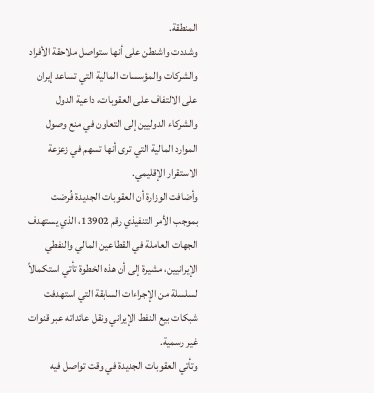المنطقة.
وشددت واشنطن على أنها ستواصل ملاحقة الأفراد والشركات والمؤسسات المالية التي تساعد إيران على الالتفاف على العقوبات، داعية الدول والشركاء الدوليين إلى التعاون في منع وصول الموارد المالية التي ترى أنها تسهم في زعزعة الاستقرار الإقليمي.
وأضافت الوزارة أن العقوبات الجديدة فُرضت بموجب الأمر التنفيذي رقم 13902، الذي يستهدف الجهات العاملة في القطاعين المالي والنفطي الإيرانيين، مشيرة إلى أن هذه الخطوة تأتي استكمالاً لسلسلة من الإجراءات السابقة التي استهدفت شبكات بيع النفط الإيراني ونقل عائداته عبر قنوات غير رسمية.
وتأتي العقوبات الجديدة في وقت تواصل فيه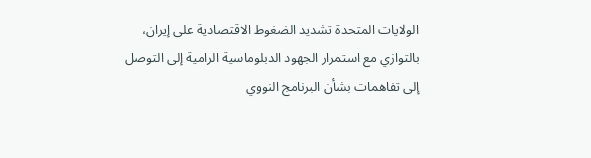الولايات المتحدة تشديد الضغوط الاقتصادية على إيران، بالتوازي مع استمرار الجهود الدبلوماسية الرامية إلى التوصل إلى تفاهمات بشأن البرنامج النووي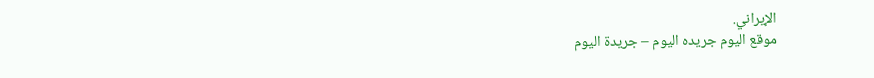الإيراني.
موقع اليوم جريده اليوم – جريدة اليوم